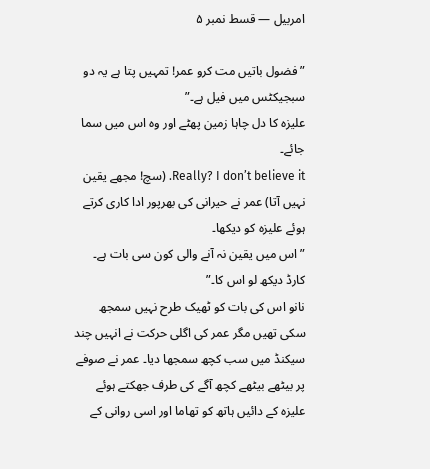امربیل — قسط نمبر ۵

”فضول باتیں مت کرو عمر! تمہیں پتا ہے یہ دو سبجیکٹس میں فیل ہے۔”
علیزہ کا دل چاہا زمین پھٹے اور وہ اس میں سما جائے۔
Really? I don’t believe it. (سچ! مجھے یقین نہیں آتا) عمر نے حیرانی کی بھرپور ادا کاری کرتے ہوئے علیزہ کو دیکھا۔
”اس میں یقین نہ آنے والی کون سی بات ہے۔ کارڈ دیکھ لو اس کا۔”
نانو اس کی بات کو ٹھیک طرح نہیں سمجھ سکی تھیں مگر عمر کی اگلی حرکت نے انہیں چند سیکنڈ میں سب کچھ سمجھا دیا۔ عمر نے صوفے پر بیٹھے بیٹھے کچھ آگے کی طرف جھکتے ہوئے علیزہ کے دائیں ہاتھ کو تھاما اور اسی روانی کے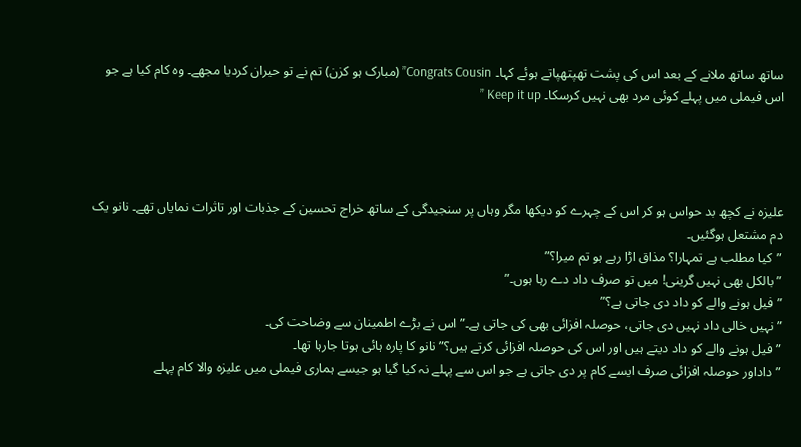ساتھ ساتھ ملانے کے بعد اس کی پشت تھپتھپاتے ہوئے کہا۔ Congrats Cousin” (مبارک ہو کزن) تم نے تو حیران کردیا مجھے۔ وہ کام کیا ہے جو اس فیملی میں پہلے کوئی مرد بھی نہیں کرسکا۔ Keep it up ”




علیزہ نے کچھ بد حواس ہو کر اس کے چہرے کو دیکھا مگر وہاں پر سنجیدگی کے ساتھ خراج تحسین کے جذبات اور تاثرات نمایاں تھے۔ نانو یک دم مشتعل ہوگئیں۔
”کیا مطلب ہے تمہارا؟ مذاق اڑا رہے ہو تم میرا؟”
”بالکل بھی نہیں گرینی! میں تو صرف داد دے رہا ہوں۔”
”فیل ہونے والے کو داد دی جاتی ہے؟”
”نہیں خالی داد نہیں دی جاتی، حوصلہ افزائی بھی کی جاتی ہے۔” اس نے بڑے اطمینان سے وضاحت کی۔
”فیل ہونے والے کو داد دیتے ہیں اور اس کی حوصلہ افزائی کرتے ہیں؟” نانو کا پارہ ہائی ہوتا جارہا تھا۔
”داداور حوصلہ افزائی صرف ایسے کام پر دی جاتی ہے جو اس سے پہلے نہ کیا گیا ہو جیسے ہماری فیملی میں علیزہ والا کام پہلے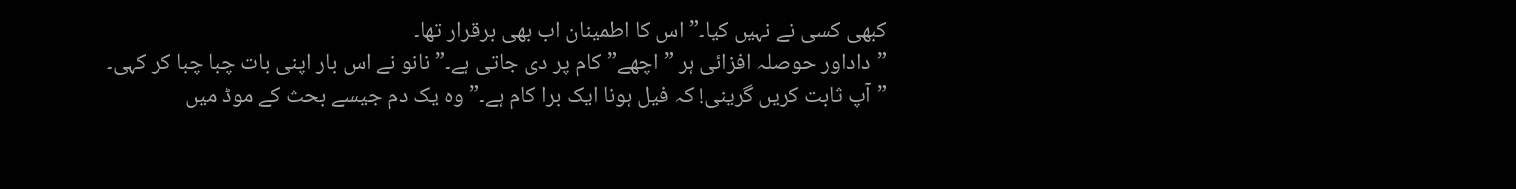کبھی کسی نے نہیں کیا۔” اس کا اطمینان اب بھی برقرار تھا۔
”داداور حوصلہ افزائی ہر ”اچھے” کام پر دی جاتی ہے۔” نانو نے اس بار اپنی بات چبا چبا کر کہی۔
”آپ ثابت کریں گرینی! کہ فیل ہونا ایک برا کام ہے۔” وہ یک دم جیسے بحث کے موڈ میں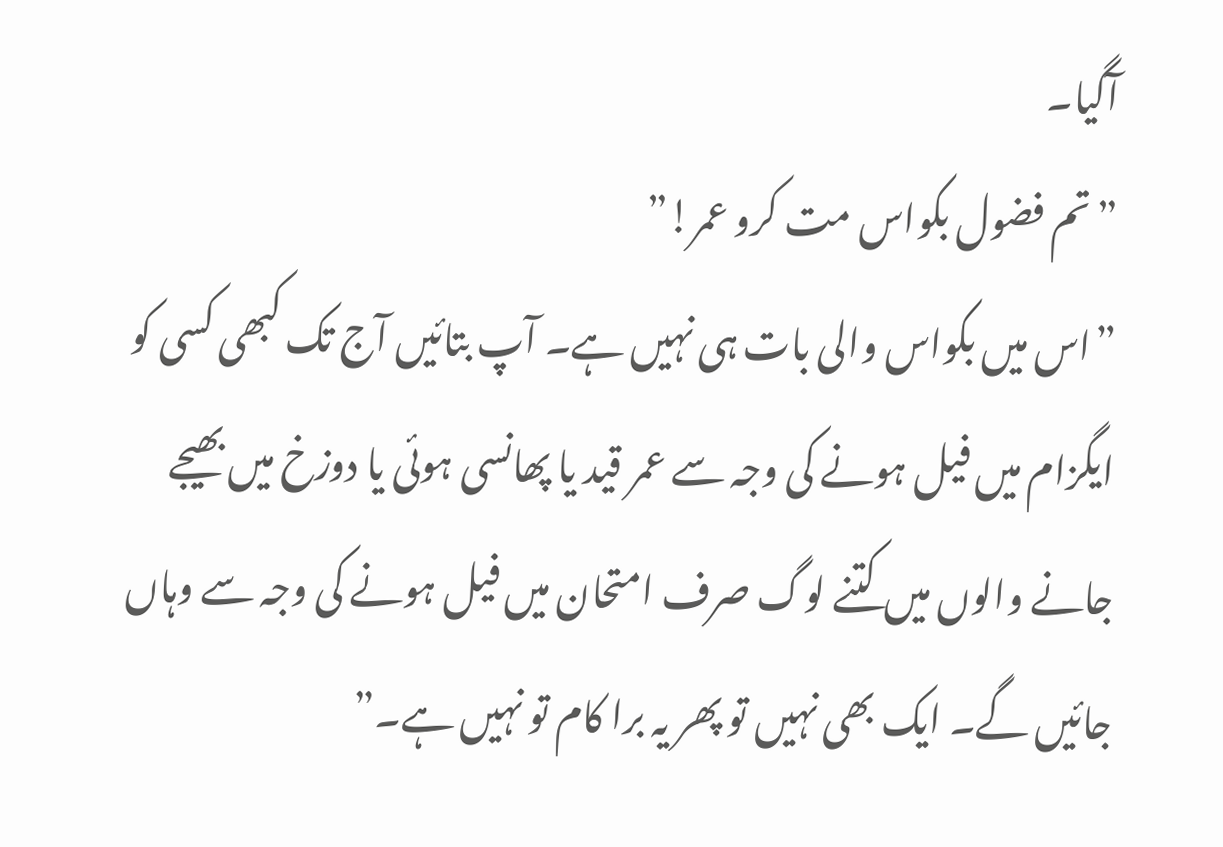آگیا۔
”تم فضول بکواس مت کرو عمر!”
”اس میں بکواس والی بات ہی نہیں ہے۔ آپ بتائیں آج تک کبھی کسی کو ایگزام میں فیل ہونے کی وجہ سے عمر قید یا پھانسی ہوئی یا دوزخ میں بھیجے جانے والوں میں کتنے لوگ صرف امتحان میں فیل ہونے کی وجہ سے وہاں جائیں گے۔ ایک بھی نہیں تو پھر یہ برا کام تو نہیں ہے۔”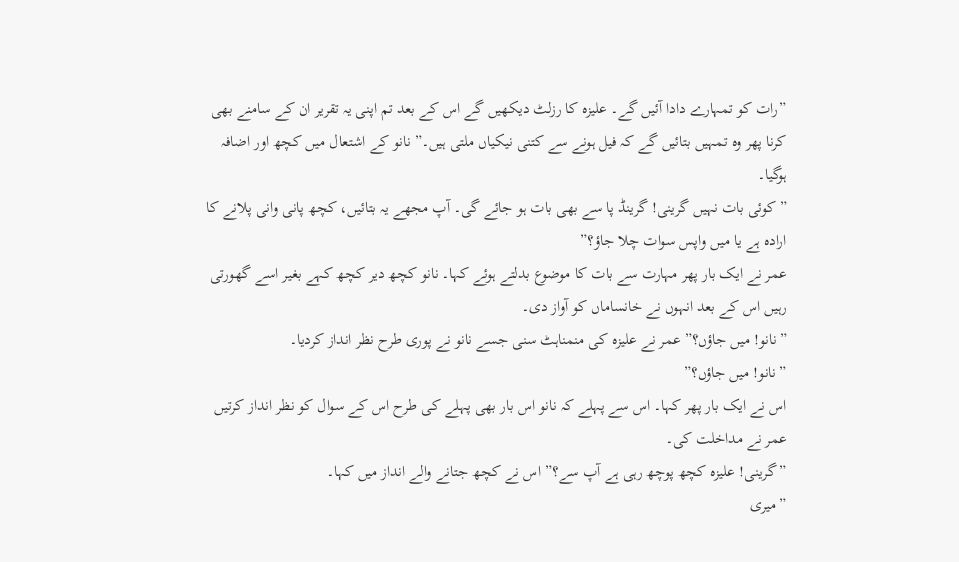”رات کو تمہارے دادا آئیں گے۔ علیزہ کا رزلٹ دیکھیں گے اس کے بعد تم اپنی یہ تقریر ان کے سامنے بھی کرنا پھر وہ تمہیں بتائیں گے کہ فیل ہونے سے کتنی نیکیاں ملتی ہیں۔” نانو کے اشتعال میں کچھ اور اضافہ ہوگیا۔
”کوئی بات نہیں گرینی! گرینڈ پا سے بھی بات ہو جائے گی۔ آپ مجھے یہ بتائیں، کچھ پانی وانی پلانے کا ارادہ ہے یا میں واپس سوات چلا جاؤ؟”
عمر نے ایک بار پھر مہارت سے بات کا موضوع بدلتے ہوئے کہا۔ نانو کچھ دیر کچھ کہے بغیر اسے گھورتی رہیں اس کے بعد انہوں نے خانساماں کو آواز دی۔
”نانو! میں جاؤں؟” عمر نے علیزہ کی منمناہٹ سنی جسے نانو نے پوری طرح نظر انداز کردیا۔
”نانو! میں جاؤں؟”
اس نے ایک بار پھر کہا۔ اس سے پہلے کہ نانو اس بار بھی پہلے کی طرح اس کے سوال کو نظر انداز کرتیں عمر نے مداخلت کی۔
”گرینی! علیزہ کچھ پوچھ رہی ہے آپ سے؟” اس نے کچھ جتانے والے انداز میں کہا۔
”میری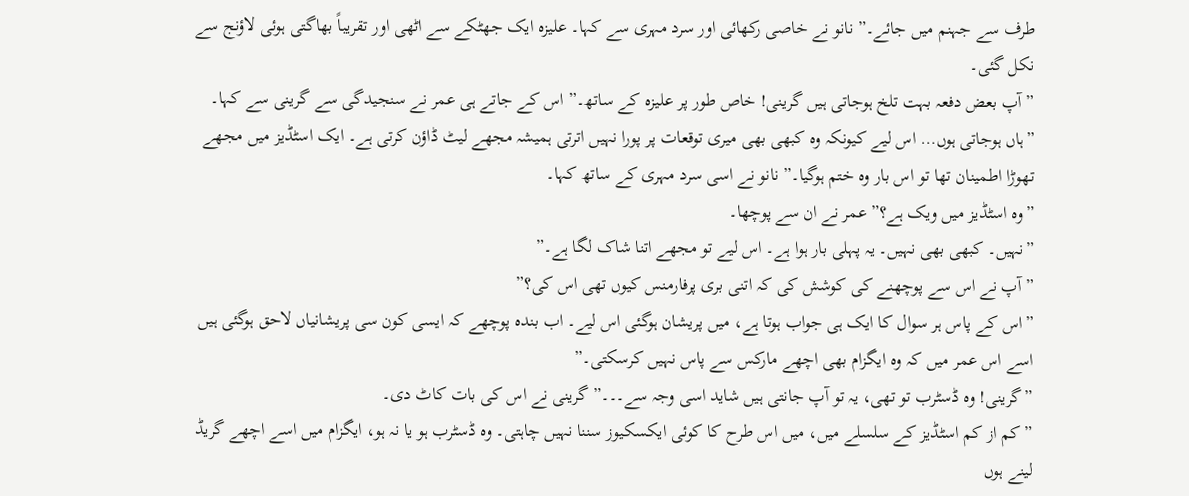طرف سے جہنم میں جائے۔” نانو نے خاصی رکھائی اور سرد مہری سے کہا۔ علیزہ ایک جھٹکے سے اٹھی اور تقریباً بھاگتی ہوئی لاؤنج سے نکل گئی۔
”آپ بعض دفعہ بہت تلخ ہوجاتی ہیں گرینی! خاص طور پر علیزہ کے ساتھ۔” اس کے جاتے ہی عمر نے سنجیدگی سے گرینی سے کہا۔
”ہاں ہوجاتی ہوں… اس لیے کیونکہ وہ کبھی بھی میری توقعات پر پورا نہیں اترتی ہمیشہ مجھے لیٹ ڈاؤن کرتی ہے۔ ایک اسٹڈیز میں مجھے تھوڑا اطمینان تھا تو اس بار وہ ختم ہوگیا۔” نانو نے اسی سرد مہری کے ساتھ کہا۔
”وہ اسٹڈیز میں ویک ہے؟” عمر نے ان سے پوچھا۔
”نہیں۔ کبھی بھی نہیں۔ یہ پہلی بار ہوا ہے۔ اس لیے تو مجھے اتنا شاک لگا ہے۔”
”آپ نے اس سے پوچھنے کی کوشش کی کہ اتنی بری پرفارمنس کیوں تھی اس کی؟”
”اس کے پاس ہر سوال کا ایک ہی جواب ہوتا ہے، میں پریشان ہوگئی اس لیے۔ اب بندہ پوچھے کہ ایسی کون سی پریشانیاں لاحق ہوگئی ہیں اسے اس عمر میں کہ وہ ایگزام بھی اچھے مارکس سے پاس نہیں کرسکتی۔”
”گرینی! وہ ڈسٹرب تو تھی، یہ تو آپ جانتی ہیں شاید اسی وجہ سے۔۔۔” گرینی نے اس کی بات کاٹ دی۔
”کم از کم اسٹڈیز کے سلسلے میں، میں اس طرح کا کوئی ایکسکیوز سننا نہیں چاہتی۔ وہ ڈسٹرب ہو یا نہ ہو، ایگزام میں اسے اچھے گریڈ لینے ہوں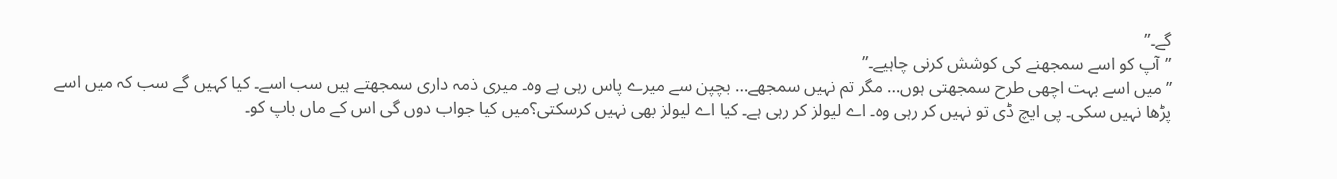گے۔”
”آپ کو اسے سمجھنے کی کوشش کرنی چاہیے۔”
”میں اسے بہت اچھی طرح سمجھتی ہوں… مگر تم نہیں سمجھے… بچپن سے میرے پاس رہی ہے وہ۔ میری ذمہ داری سمجھتے ہیں سب اسے۔ کیا کہیں گے سب کہ میں اسے پڑھا نہیں سکی۔ پی ایچ ڈی تو نہیں کر رہی وہ۔ اے لیولز کر رہی ہے۔ کیا اے لیولز بھی نہیں کرسکتی؟میں کیا جواب دوں گی اس کے ماں باپ کو۔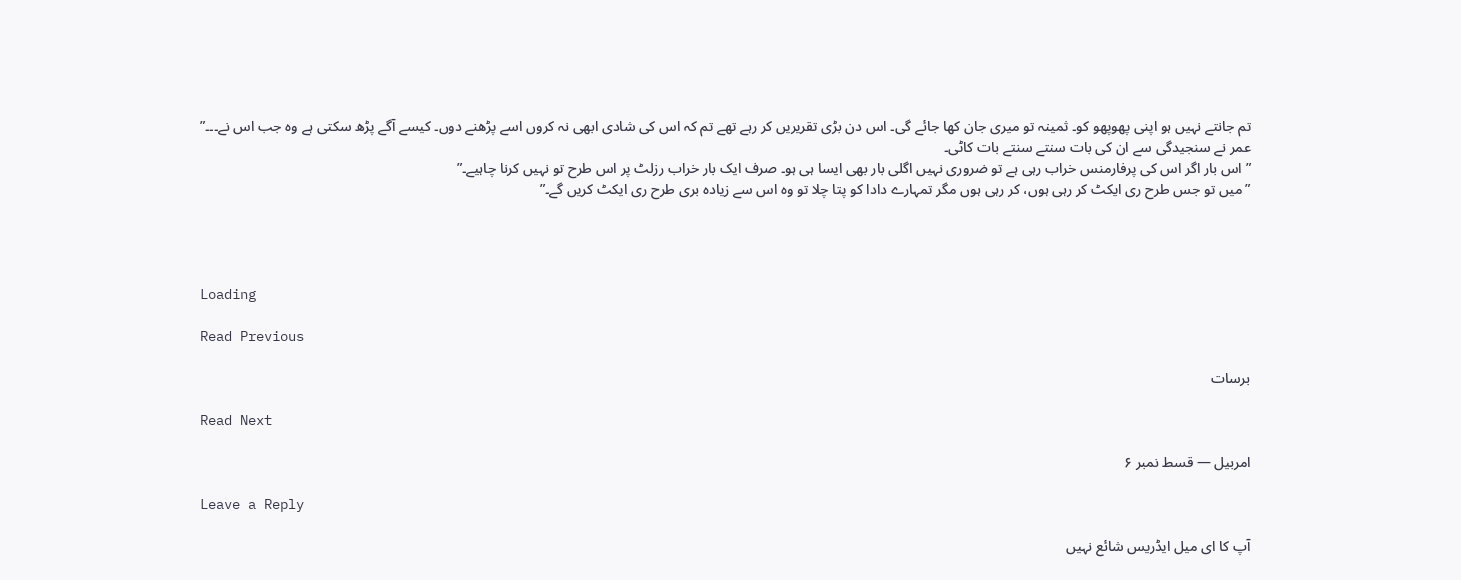تم جانتے نہیں ہو اپنی پھوپھو کو۔ ثمینہ تو میری جان کھا جائے گی۔ اس دن بڑی تقریریں کر رہے تھے تم کہ اس کی شادی ابھی نہ کروں اسے پڑھنے دوں۔ کیسے آگے پڑھ سکتی ہے وہ جب اس نے۔۔۔”
عمر نے سنجیدگی سے ان کی بات سنتے سنتے بات کاٹی۔
”اس بار اگر اس کی پرفارمنس خراب رہی ہے تو ضروری نہیں اگلی بار بھی ایسا ہی ہو۔ صرف ایک بار خراب رزلٹ پر اس طرح تو نہیں کرنا چاہیے۔”
”میں تو جس طرح ری ایکٹ کر رہی ہوں، کر رہی ہوں مگر تمہارے دادا کو پتا چلا تو وہ اس سے زیادہ بری طرح ری ایکٹ کریں گے۔”




Loading

Read Previous

برسات

Read Next

امربیل — قسط نمبر ۶

Leave a Reply

آپ کا ای میل ایڈریس شائع نہیں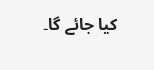کیا جائے گا۔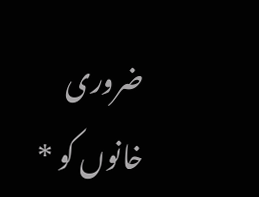ضروری خانوں کو *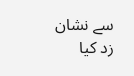سے نشان زد کیا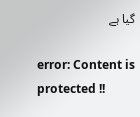گیا ہے

error: Content is protected !!